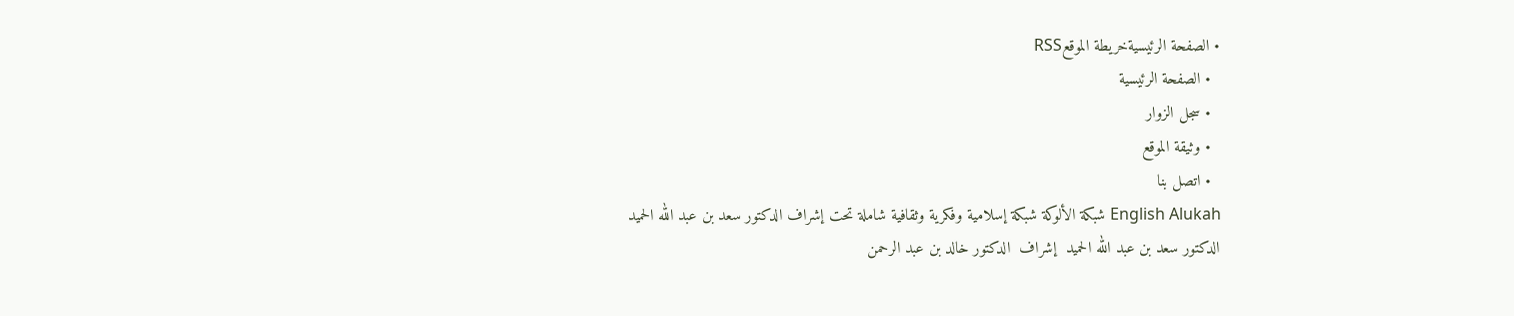• الصفحة الرئيسيةخريطة الموقعRSS
  • الصفحة الرئيسية
  • سجل الزوار
  • وثيقة الموقع
  • اتصل بنا
English Alukah شبكة الألوكة شبكة إسلامية وفكرية وثقافية شاملة تحت إشراف الدكتور سعد بن عبد الله الحميد
الدكتور سعد بن عبد الله الحميد  إشراف  الدكتور خالد بن عبد الرحمن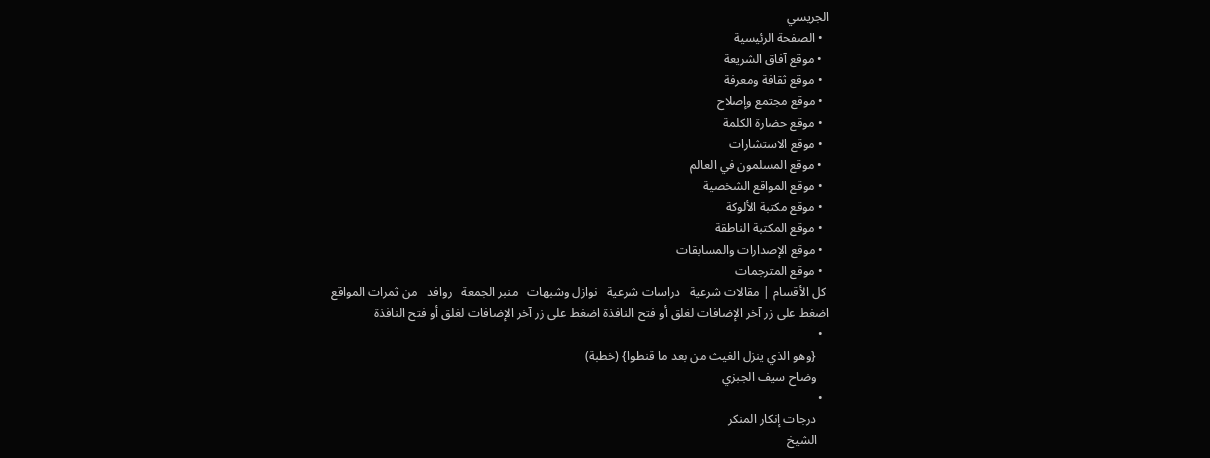الجريسي
  • الصفحة الرئيسية
  • موقع آفاق الشريعة
  • موقع ثقافة ومعرفة
  • موقع مجتمع وإصلاح
  • موقع حضارة الكلمة
  • موقع الاستشارات
  • موقع المسلمون في العالم
  • موقع المواقع الشخصية
  • موقع مكتبة الألوكة
  • موقع المكتبة الناطقة
  • موقع الإصدارات والمسابقات
  • موقع المترجمات
 كل الأقسام | مقالات شرعية   دراسات شرعية   نوازل وشبهات   منبر الجمعة   روافد   من ثمرات المواقع
اضغط على زر آخر الإضافات لغلق أو فتح النافذة اضغط على زر آخر الإضافات لغلق أو فتح النافذة
  •
    {وهو الذي ينزل الغيث من بعد ما قنطوا} (خطبة)
    وضاح سيف الجبزي
  •
    درجات إنكار المنكر
    الشيخ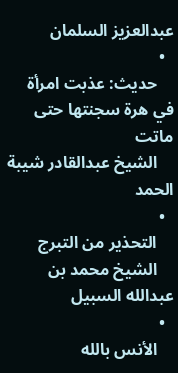عبدالعزيز السلمان
  •
    حديث: عذبت امرأة في هرة سجنتها حتى ماتت
    الشيخ عبدالقادر شيبة الحمد
  •
    التحذير من التبرج
    الشيخ محمد بن عبدالله السبيل
  •
    الأنس بالله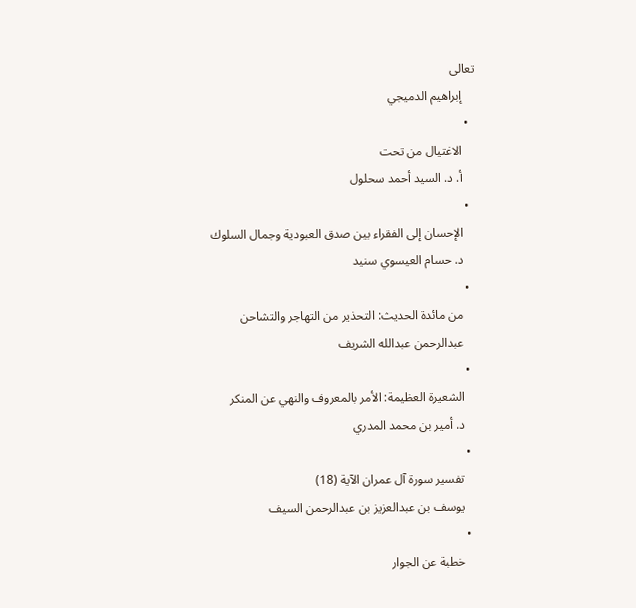تعالى
    إبراهيم الدميجي
  •
    الاغتيال من تحت
    أ. د. السيد أحمد سحلول
  •
    الإحسان إلى الفقراء بين صدق العبودية وجمال السلوك
    د. حسام العيسوي سنيد
  •
    من مائدة الحديث: التحذير من التهاجر والتشاحن
    عبدالرحمن عبدالله الشريف
  •
    الشعيرة العظيمة: الأمر بالمعروف والنهي عن المنكر
    د. أمير بن محمد المدري
  •
    تفسير سورة آل عمران الآية (18)
    يوسف بن عبدالعزيز بن عبدالرحمن السيف
  •
    خطبة عن الجوار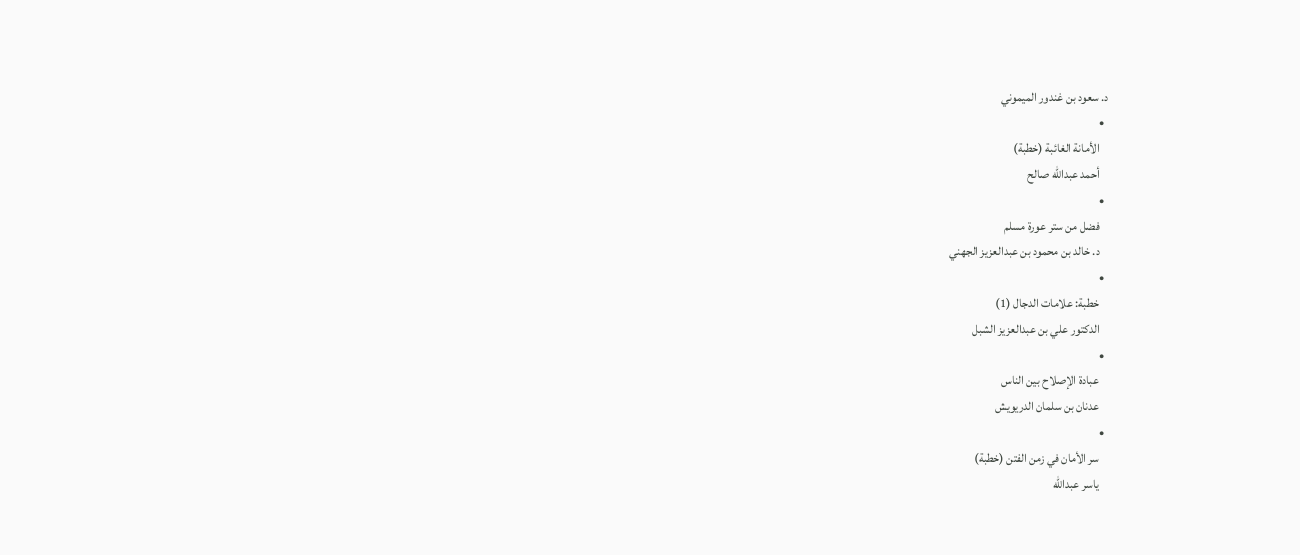د. سعود بن غندور الميموني
  •
    الأمانة الغائبة (خطبة)
    أحمد عبدالله صالح
  •
    فضل من ستر عورة مسلم
    د. خالد بن محمود بن عبدالعزيز الجهني
  •
    خطبة: علامات الدجال (1)
    الدكتور علي بن عبدالعزيز الشبل
  •
    عبادة الإصلاح بين الناس
    عدنان بن سلمان الدريويش
  •
    سر الأمان في زمن الفتن (خطبة)
    ياسر عبدالله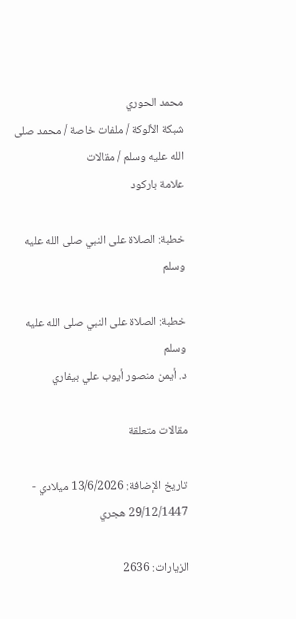محمد الحوري
شبكة الألوكة / ملفات خاصة / محمد صلى الله عليه وسلم / مقالات
علامة باركود

خطبة: الصلاة على النبي صلى الله عليه وسلم

خطبة: الصلاة على النبي صلى الله عليه وسلم
د. أيمن منصور أيوب علي بيفاري

مقالات متعلقة

تاريخ الإضافة: 13/6/2026 ميلادي - 29/12/1447 هجري

الزيارات: 2636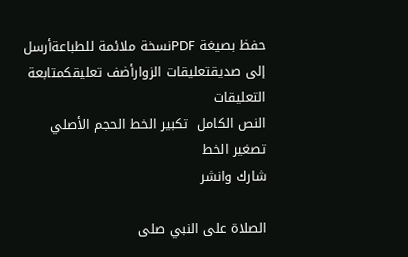حفظ بصيغة PDFنسخة ملائمة للطباعةأرسل إلى صديقتعليقات الزوارأضف تعليقكمتابعة التعليقات
النص الكامل  تكبير الخط الحجم الأصلي تصغير الخط
شارك وانشر

الصلاة على النبي صلى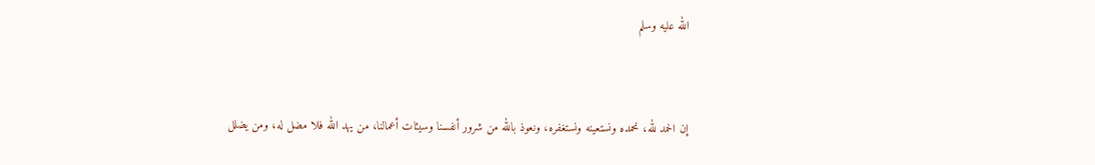الله عليه وسلم


إن الحمد لله، نحمده ونستعينه ونستغفره، ونعوذ بالله من شرور أنفسنا وسيئات أعمالنا، من يهد الله فلا مضل له، ومن يضلل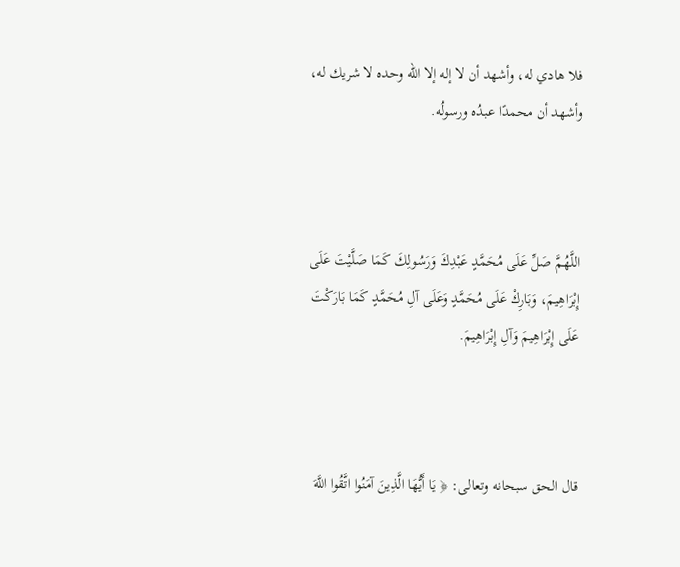فلا هادي له، وأشهد أن لا إله إلا الله وحده لا شريك له، وأشهد أن محمدًا عبدُه ورسولُه.



اللَّهُمَّ صَلِّ عَلَى مُحَمَّدٍ عَبْدِكَ وَرَسُولِكَ كَمَا صَلَّيْتَ عَلَى إِبْرَاهِيمَ، وَبَارِكْ عَلَى مُحَمَّدٍ وَعَلَى آلِ مُحَمَّدٍ كَمَا بَارَكْتَ عَلَى إِبْرَاهِيمَ وَآلِ إِبْرَاهِيمَ.



قال الحق سبحانه وتعالى: ﴿ يَا أَيُّهَا الَّذِينَ آمَنُوا اتَّقُوا اللَّهَ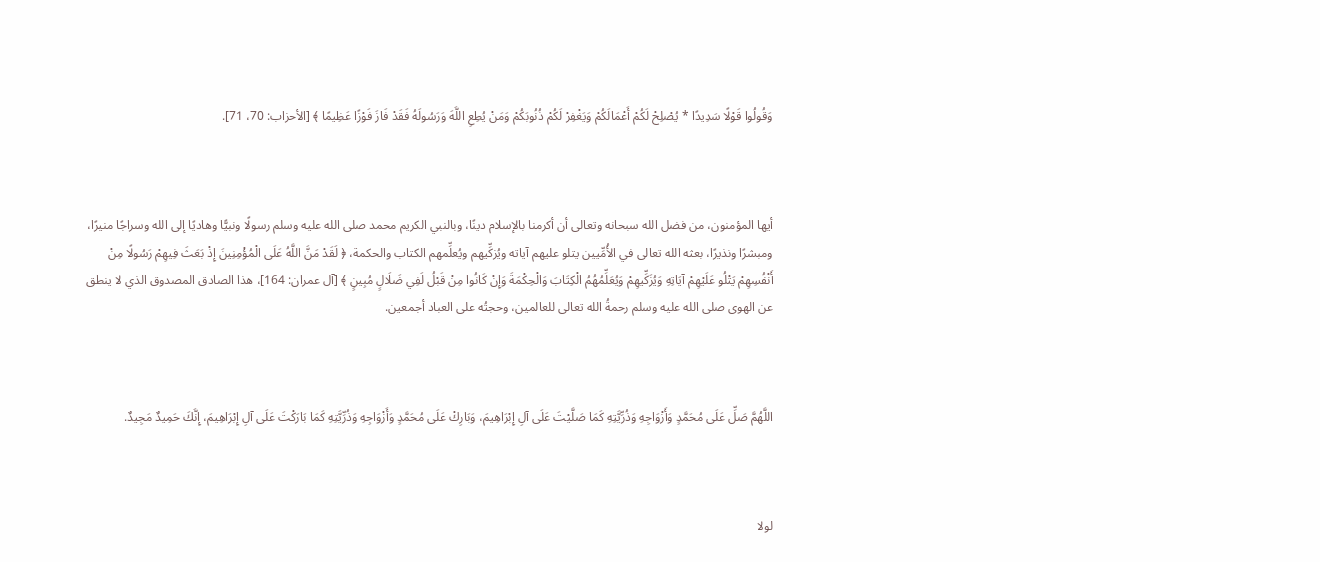وَقُولُوا قَوْلًا سَدِيدًا * يُصْلِحْ لَكُمْ أَعْمَالَكُمْ وَيَغْفِرْ لَكُمْ ذُنُوبَكُمْ وَمَنْ يُطِعِ اللَّهَ وَرَسُولَهُ فَقَدْ فَازَ فَوْزًا عَظِيمًا ﴾ [الأحزاب: 70، 71].



أيها المؤمنون، من فضل الله سبحانه وتعالى أن أكرمنا بالإسلام دينًا، وبالنبي الكريم محمد صلى الله عليه وسلم رسولًا ونبيًّا وهاديًا إلى الله وسراجًا منيرًا، ومبشرًا ونذيرًا، بعثه الله تعالى في الأُمِّيين يتلو عليهم آياته ويُزكِّيهم ويُعلِّمهم الكتاب والحكمة، ﴿ لَقَدْ مَنَّ اللَّهُ عَلَى الْمُؤْمِنِينَ إِذْ بَعَثَ فِيهِمْ رَسُولًا مِنْ أَنْفُسِهِمْ يَتْلُو عَلَيْهِمْ آيَاتِهِ وَيُزَكِّيهِمْ وَيُعَلِّمُهُمُ الْكِتَابَ وَالْحِكْمَةَ وَإِنْ كَانُوا مِنْ قَبْلُ لَفِي ضَلَالٍ مُبِينٍ ﴾ [آل عمران: 164]، هذا الصادق المصدوق الذي لا ينطق عن الهوى صلى الله عليه وسلم رحمةُ الله تعالى للعالمين، وحجتُه على العباد أجمعين.



اللَّهُمَّ صَلِّ عَلَى مُحَمَّدٍ وَأَزْوَاجِهِ وَذُرِّيَّتِهِ كَمَا صَلَّيْتَ عَلَى آلِ إِبْرَاهِيمَ، وَبَارِكْ عَلَى مُحَمَّدٍ وَأَزْوَاجِهِ وَذُرِّيَّتِهِ كَمَا بَارَكْتَ عَلَى آلِ إِبْرَاهِيمَ، إِنَّكَ حَمِيدٌ مَجِيدٌ.



لولا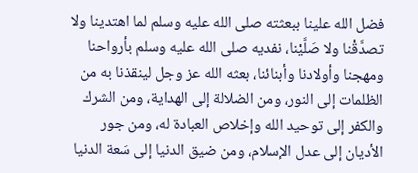فضل الله علينا ببعثته صلى الله عليه وسلم لما اهتدينا ولا تصدَّقْنا ولا صَلَّيْنا، نفديه صلى الله عليه وسلم بأرواحنا ومهجنا وأولادنا وأبنائنا، بعثه الله عز وجل لينقذنا به من الظلمات إلى النور، ومن الضلالة إلى الهداية، ومن الشرك والكفر إلى توحيد الله وإخلاص العبادة له، ومن جور الأديان إلى عدل الإسلام، ومن ضيق الدنيا إلى سَعة الدنيا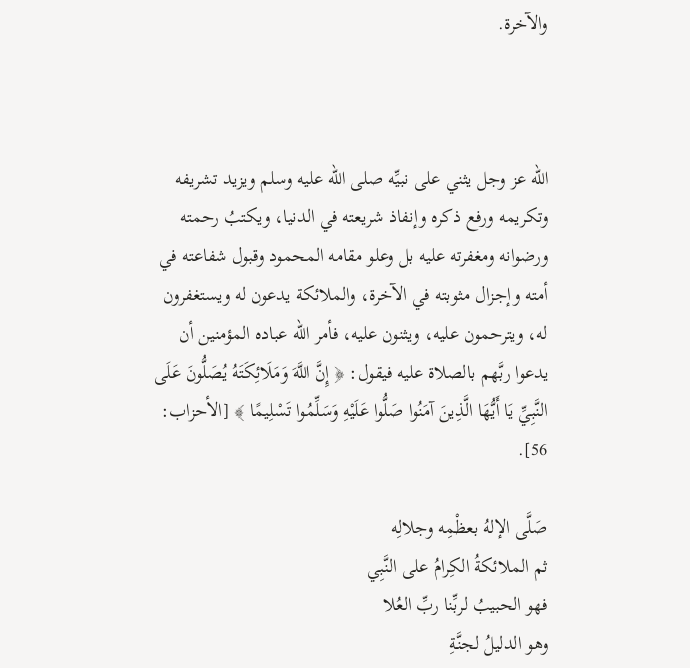والآخرة.



الله عز وجل يثني على نبيِّه صلى الله عليه وسلم ويزيد تشريفه وتكريمه ورفع ذكره وإنفاذ شريعته في الدنيا، ويكتبُ رحمته ورضوانه ومغفرته عليه بل وعلو مقامه المحمود وقبول شفاعته في أمته وإجزال مثوبته في الآخرة، والملائكة يدعون له ويستغفرون له، ويترحمون عليه، ويثنون عليه، فأمر الله عباده المؤمنين أن يدعوا ربَّهم بالصلاة عليه فيقول: ﴿ إِنَّ اللَّهَ وَمَلَائِكَتَهُ يُصَلُّونَ عَلَى النَّبِيِّ يَا أَيُّهَا الَّذِينَ آمَنُوا صَلُّوا عَلَيْهِ وَسَلِّمُوا تَسْلِيمًا ﴾ [الأحزاب: 56].

صَلَّى الإلهُ بعظْمِه وجلالِه
ثم الملائكةُ الكِرامُ على النَّبِي
فهو الحبيبُ لربِّنا ربِّ العُلا
وهو الدليلُ لجنَّةِ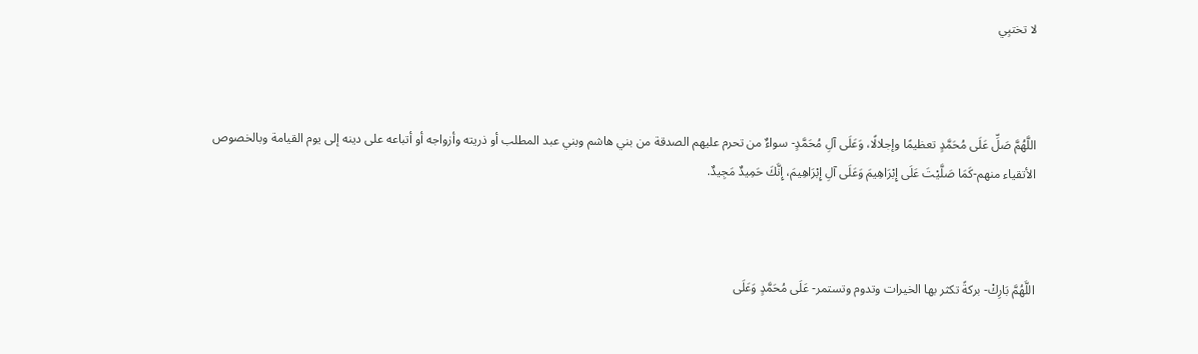لا تختبِي



اللَّهُمَّ صَلِّ عَلَى مُحَمَّدٍ تعظيمًا وإجلالًا، وَعَلَى آلِ مُحَمَّدٍ- سواءٌ من تحرم عليهم الصدقة من بني هاشم وبني عبد المطلب أو ذريته وأزواجه أو أتباعه على دينه إلى يوم القيامة وبالخصوص الأتقياء منهم-كَمَا صَلَّيْتَ عَلَى إِبْرَاهِيمَ وَعَلَى آلِ إِبْرَاهِيمَ، إِنَّكَ حَمِيدٌ مَجِيدٌ.



اللَّهُمَّ بَارِكْ- بركةً تكثر بها الخيرات وتدوم وتستمر- عَلَى مُحَمَّدٍ وَعَلَى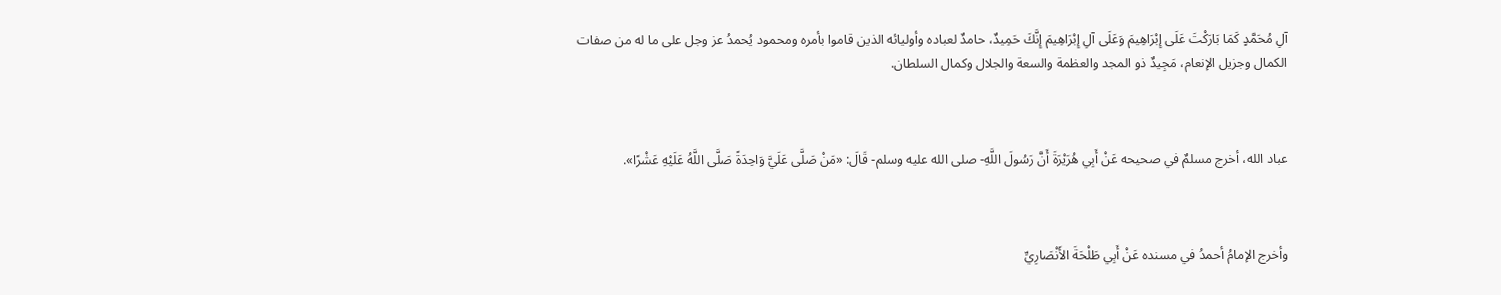آلِ مُحَمَّدٍ كَمَا بَارَكْتَ عَلَى إِبْرَاهِيمَ وَعَلَى آلِ إِبْرَاهِيمَ إِنَّكَ حَمِيدٌ، حامدٌ لعباده وأوليائه الذين قاموا بأمره ومحمود يُحمدُ عز وجل على ما له من صفات الكمال وجزيل الإنعام، مَجِيدٌ ذو المجد والعظمة والسعة والجلال وكمال السلطان.



عباد الله، أخرج مسلمٌ في صحيحه عَنْ أَبِي هُرَيْرَةَ أَنَّ رَسُولَ اللَّهِ- صلى الله عليه وسلم- قَالَ: «مَنْ صَلَّى عَلَيَّ وَاحِدَةً صَلَّى اللَّهُ عَلَيْهِ عَشْرًا».



وأخرج الإمامُ أحمدُ في مسنده عَنْ أَبِي طَلْحَةَ الأَنْصَارِيِّ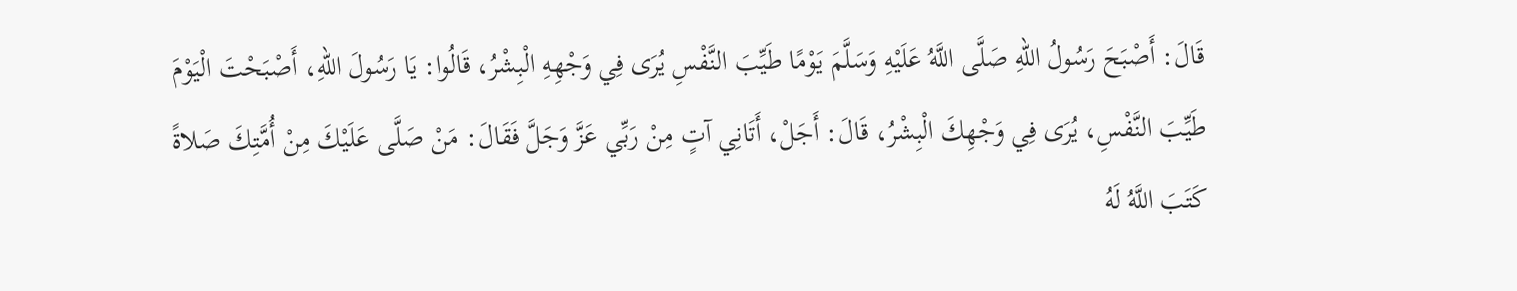قَالَ: أَصْبَحَ رَسُولُ اللهِ صَلَّى اللَّهُ عَلَيْهِ وَسَلَّمَ يَوْمًا طَيِّبَ النَّفْسِ يُرَى فِي وَجْهِهِ الْبِشْرُ، قَالُوا: يَا رَسُولَ اللهِ، أَصْبَحْتَ الْيَوْمَ طَيِّبَ النَّفْسِ، يُرَى فِي وَجْهِكَ الْبِشْرُ، قَالَ: أَجَلْ، أَتَانِي آتٍ مِنْ رَبِّي عَزَّ وَجَلَّ فَقَالَ: مَنْ صَلَّى عَلَيْكَ مِنْ أُمَّتِكَ صَلاةً كَتَبَ اللَّهُ لَهُ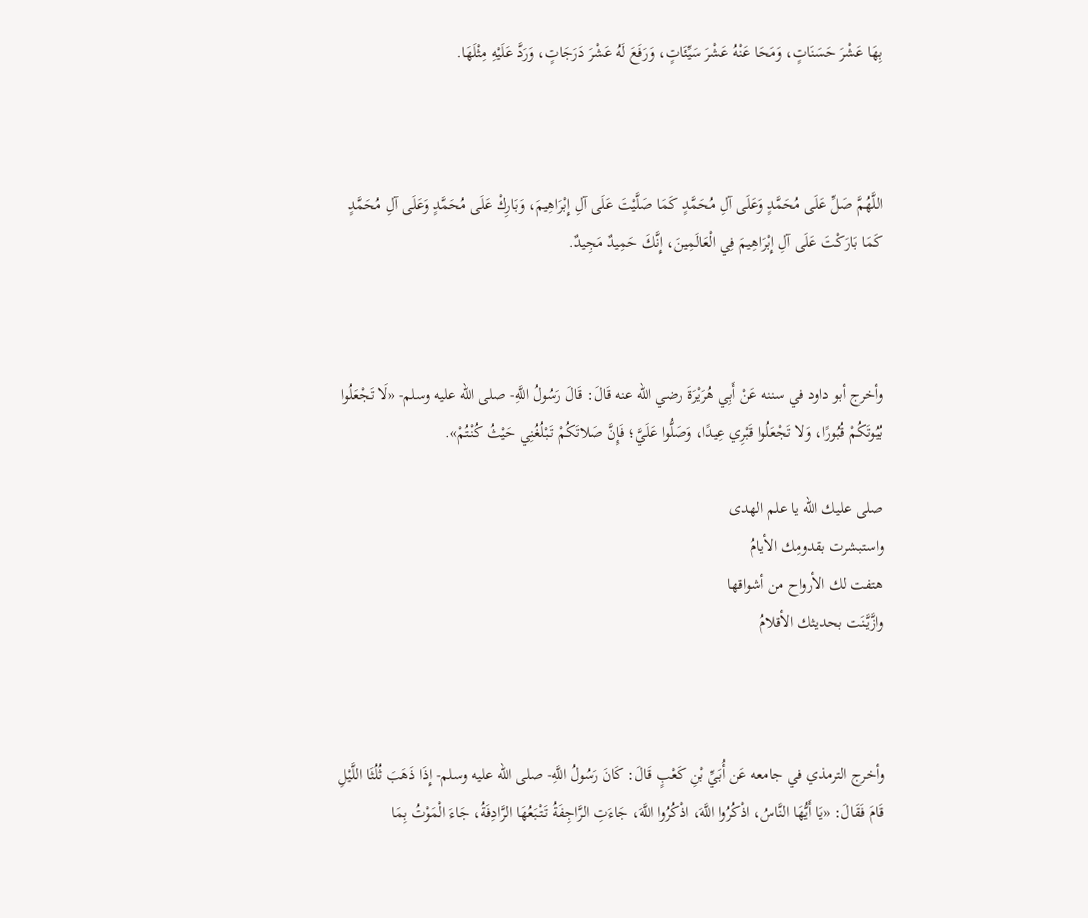بِهَا عَشْرَ حَسَنَاتٍ، وَمَحَا عَنْهُ عَشْرَ سَيِّئَاتٍ، وَرَفَعَ لَهُ عَشْرَ دَرَجَاتٍ، وَرَدَّ عَلَيْهِ مِثْلَهَا.



اللَّهُمَّ صَلِّ عَلَى مُحَمَّدٍ وَعَلَى آلِ مُحَمَّدٍ كَمَا صَلَّيْتَ عَلَى آلِ إِبْرَاهِيمَ، وَبَارِكْ عَلَى مُحَمَّدٍ وَعَلَى آلِ مُحَمَّدٍ كَمَا بَارَكْتَ عَلَى آلِ إِبْرَاهِيمَ فِي الْعَالَمِينَ، إِنَّكَ حَمِيدٌ مَجِيدٌ.



وأخرج أبو داود في سننه عَنْ أَبِي هُرَيْرَةَ رضي الله عنه قَالَ: قَالَ رَسُولُ اللَّهِ- صلى الله عليه وسلم- «لَا تَجْعَلُوا بُيُوتَكُمْ قُبُورًا، وَلا تَجْعَلُوا قَبْرِي عِيدًا، وَصَلُّوا عَلَيَّ؛ فَإِنَّ صَلاتَكُمْ تَبْلُغُنِي حَيْثُ كُنْتُمْ».

صلى عليك الله يا علم الهدى
واستبشرت بقدومِك الأيامُ
هتفت لك الأرواح من أشواقها
وازَّيَّنَت بحديثك الأقلامُ



وأخرج الترمذي في جامعه عَن أُبَيِّ بْنِ كَعْبٍ قَالَ: كَانَ رَسُولُ اللَّهِ- صلى الله عليه وسلم- إِذَا ذَهَبَ ثُلُثَا اللَّيْلِ قَامَ فَقَالَ: «يَا أَيُّهَا النَّاسُ، اذْكُرُوا اللَّهَ، اذْكُرُوا اللَّهَ، جَاءَتِ الرَّاجِفَةُ تَتْبَعُهَا الرَّادِفَةُ، جَاءَ الْمَوْتُ بِمَا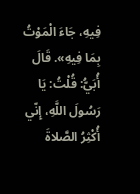فِيهِ، جَاءَ الْمَوْتُ بِمَا فِيهِ». قَالَ أُبَيُّ: قُلْتُ: يَا رَسُولَ اللَّهِ، إِنّي أُكْثِرُ الصَّلاةَ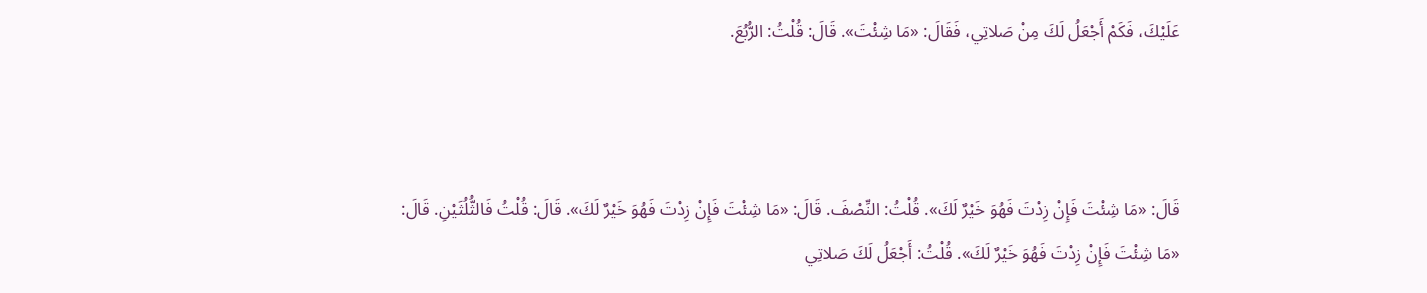عَلَيْكَ، فَكَمْ أَجْعَلُ لَكَ مِنْ صَلاتِي، فَقَالَ: «مَا شِئْتَ». قَالَ: قُلْتُ: الرُّبُعَ.



قَالَ: «مَا شِئْتَ فَإِنْ زِدْتَ فَهُوَ خَيْرٌ لَكَ». قُلْتُ: النِّصْفَ. قَالَ: «مَا شِئْتَ فَإِنْ زِدْتَ فَهُوَ خَيْرٌ لَكَ». قَالَ: قُلْتُ فَالثُّلُثَيْنِ. قَالَ: «مَا شِئْتَ فَإِنْ زِدْتَ فَهُوَ خَيْرٌ لَكَ». قُلْتُ: أَجْعَلُ لَكَ صَلاتِي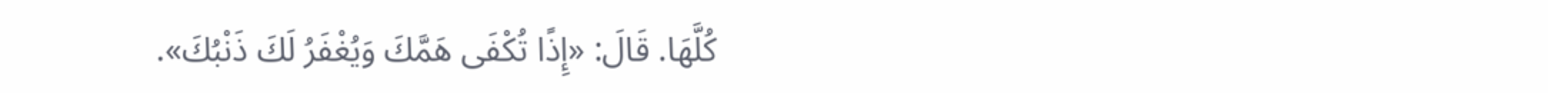كُلَّهَا. قَالَ: «إِذًا تُكْفَى هَمَّكَ وَيُغْفَرُ لَكَ ذَنْبُكَ».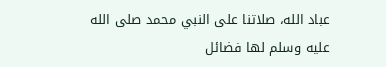عباد الله، صلاتنا على النبي محمد صلى الله عليه وسلم لها فضائل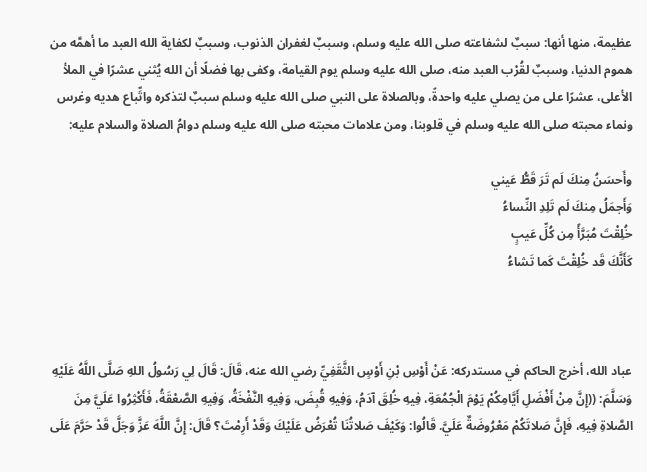عظيمة، منها أنها: سببٌ لشفاعته صلى الله عليه وسلم، وسببٌ لغفران الذنوب، وسببٌ لكفاية الله العبد ما أهمَّه من هموم الدنيا، وسببٌ لقُرْب العبد منه، صلى الله عليه وسلم يوم القيامة، وكفى بها فضلًا أن الله يُثني عشرًا في الملأ الأعلى، عشرًا على من يصلي عليه واحدةً، وبالصلاة على النبي صلى الله عليه وسلم سببٌ لتذكره واتِّباع هديه وغرس ونماء محبته صلى الله عليه وسلم في قلوبنا، ومن علامات محبته صلى الله عليه وسلم دوامُ الصلاة والسلام عليه:

وأَحسَنُ مِنكَ لَم تَرَ قَطُّ عَيني
وَأَجمَلُ مِنكَ لَم تَلِدِ النِّساءُ
خُلِقْتَ مُبَرَّأً مِن كُلِّ عَيبٍ
كَأَنَّكَ قَد خُلِقْتَ كَما تَشاءُ



عباد الله، أخرج الحاكم في مستدركه: عَنْ أَوْسِ بْنِ أَوْسٍ الثَّقَفِيِّ رضي الله عنه، قَالَ: قَالَ لِي رَسُولُ اللهِ صَلَّى اللَّهُ عَلَيْهِ وَسَلَّمَ: ((إِنَّ مِنْ أَفْضَلِ أَيَّامِكُمْ يَوْمَ الْجُمُعَةِ، فِيهِ خُلِقَ آدَمُ، وَفِيهِ قُبِضَ، وَفِيهِ النَّفْخَةُ، وَفِيهِ الصَّعْقَةُ، فَأَكْثِرُوا عَلَيَّ مِنَ الصَّلاةِ فِيهِ، فَإِنَّ صَلاتَكُمْ مَعْرُوضَةٌ عَلَيَّ. قَالُوا: وَكَيْفَ صَلاتُنَا تُعْرَضُ عَلَيْكَ وَقَدْ أَرِمْتَ؟ قَالَ: إِنَّ اللَّهَ عَزَّ وَجَلَّ قَدْ حَرَّمَ عَلَى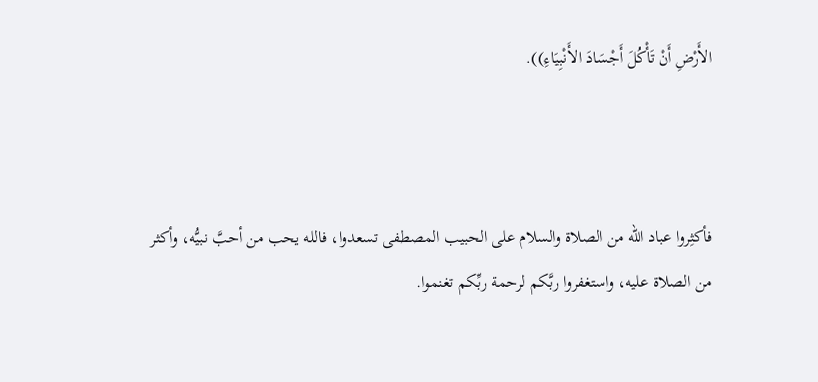الأَرْضِ أَنْ تَأْكُلَ أَجْسَادَ الأَنْبِيَاءِ)).



فأكثِروا عباد الله من الصلاة والسلام على الحبيب المصطفى تسعدوا، فالله يحب من أحبَّ نبيُّه، وأكثر من الصلاة عليه، واستغفروا ربَّكم لرحمة ربِّكم تغنموا.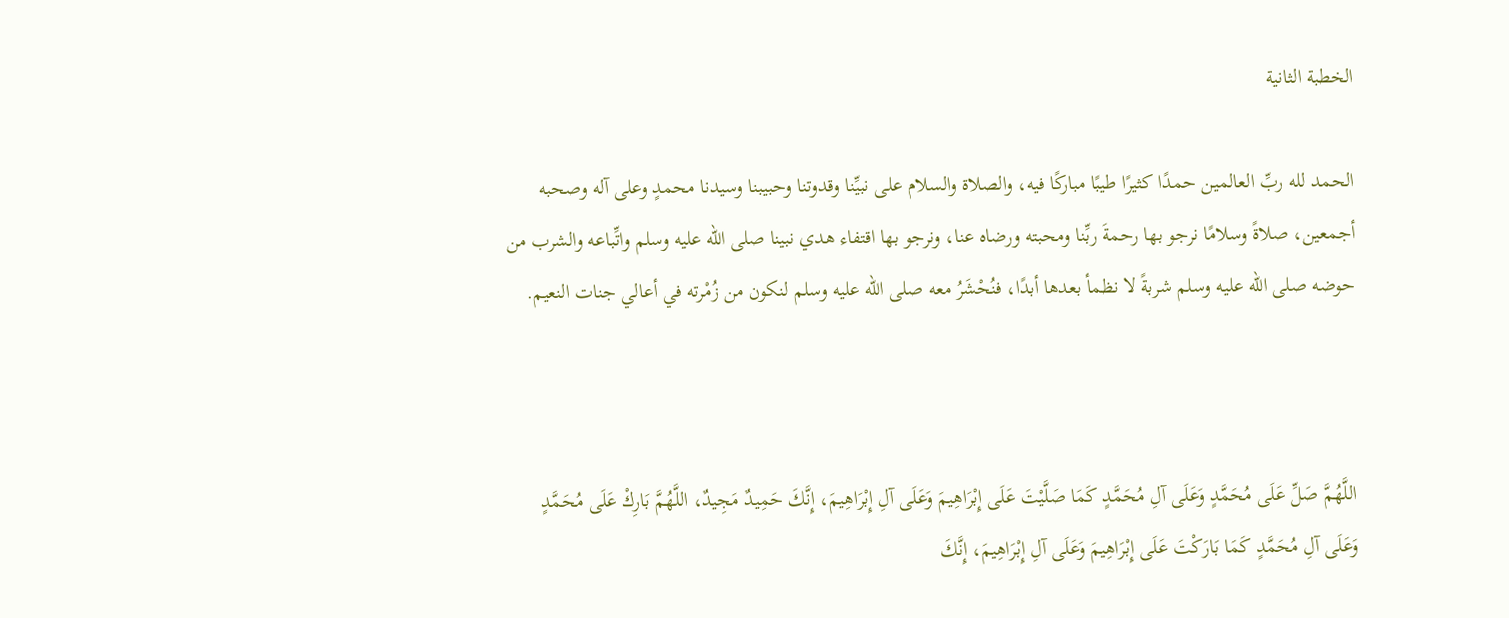الخطبة الثانية

الحمد لله ربِّ العالمين حمدًا كثيرًا طيبًا مباركًا فيه، والصلاة والسلام على نبيِّنا وقدوتنا وحبيبنا وسيدنا محمدٍ وعلى آله وصحبه أجمعين، صلاةً وسلامًا نرجو بها رحمةَ ربِّنا ومحبته ورضاه عنا، ونرجو بها اقتفاء هدي نبينا صلى الله عليه وسلم واتِّباعه والشرب من حوضه صلى الله عليه وسلم شربةً لا نظمأ بعدها أبدًا، فنُحْشَرُ معه صلى الله عليه وسلم لنكون من زُمْرته في أعالي جنات النعيم.



اللَّهُمَّ صَلِّ عَلَى مُحَمَّدٍ وَعَلَى آلِ مُحَمَّدٍ كَمَا صَلَّيْتَ عَلَى إِبْرَاهِيمَ وَعَلَى آلِ إِبْرَاهِيمَ، إِنَّكَ حَمِيدٌ مَجِيدٌ، اللَّهُمَّ بَارِكْ عَلَى مُحَمَّدٍ وَعَلَى آلِ مُحَمَّدٍ كَمَا بَارَكْتَ عَلَى إِبْرَاهِيمَ وَعَلَى آلِ إِبْرَاهِيمَ، إِنَّكَ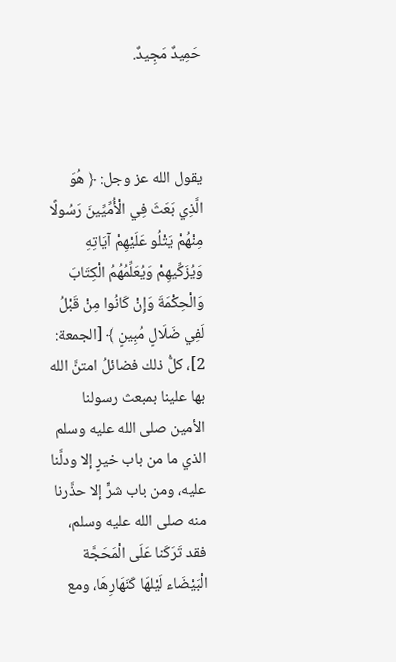حَمِيدٌ مَجِيدٌ.



يقول الله عز وجل: ﴿ هُوَ الَّذِي بَعَثَ فِي الْأُمِّيِّينَ رَسُولًا مِنْهُمْ يَتْلُو عَلَيْهِمْ آيَاتِهِ وَيُزَكِّيهِمْ وَيُعَلِّمُهُمُ الْكِتَابَ وَالْحِكْمَةَ وَإِنْ كَانُوا مِنْ قَبْلُ لَفِي ضَلَالٍ مُبِينٍ ﴾ [الجمعة: 2]، كلُّ ذلك فضائلُ امتنَّ الله بها علينا بمبعث رسولنا الأمين صلى الله عليه وسلم الذي ما من باب خيرٍ إلا ودلَّنا عليه، ومن باب شرٍّ إلا حذَّرنا منه صلى الله عليه وسلم، فقد تَرَكَنا عَلَى الْمَحَجَّة الْبَيْضَاء لَيْلهَا كَنَهَارِهَا، ومع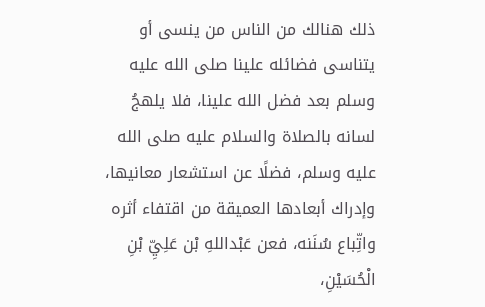ذلك هنالك من الناس من ينسى أو يتناسى فضائله علينا صلى الله عليه وسلم بعد فضل الله علينا، فلا يلهجُ لسانه بالصلاة والسلام عليه صلى الله عليه وسلم، فضلًا عن استشعار معانيها، وإدراك أبعادها العميقة من اقتفاء أثره واتِّباع سُنَنه، فعن عَبْداللهِ بْن عَلِيِّ بْنِ الْحُسَيْنِ،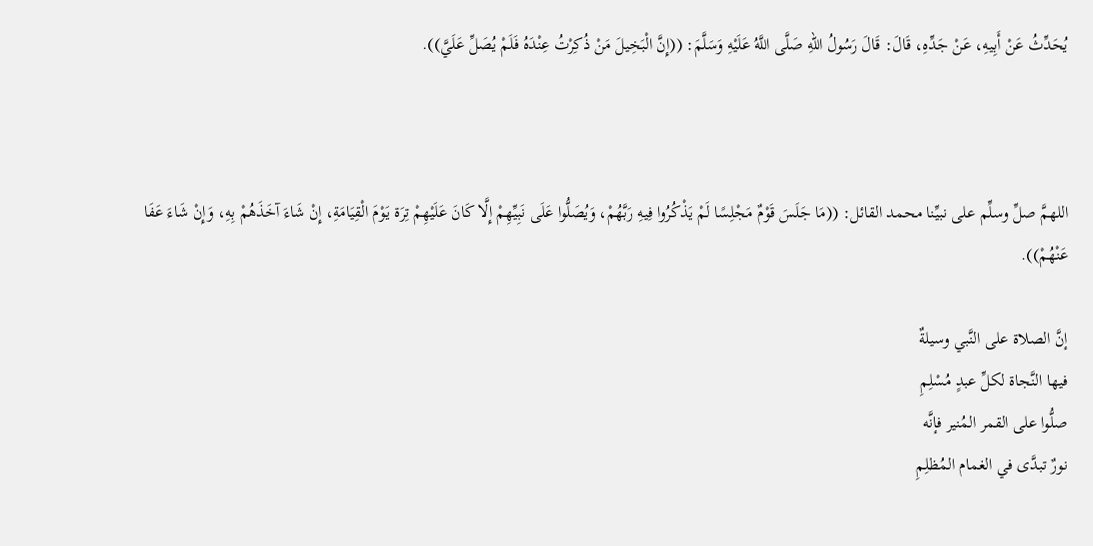يُحَدِّثُ عَنْ أَبِيهِ، عَنْ جَدِّهِ، قَالَ: قَالَ رَسُولُ اللهِ صَلَّى اللَّهُ عَلَيْهِ وَسَلَّمَ: ((إِنَّ الْبَخِيلَ مَنْ ذُكِرْتُ عِنْدَهُ فَلَمْ يُصَلِّ عَلَيَّ)).



اللهمَّ صلِّ وسلِّم على نبيِّنا محمد القائل: ((مَا جَلَسَ قَوْمٌ مَجْلِسًا لَمْ يَذْكُرُوا فِيهِ رَبَّهُمْ، وَيُصَلُّوا عَلَى نَبِيِّهِمْ إِلَّا كَانَ عَلَيْهِمْ تِرَة يَوْمَ الْقِيَامَةِ، إِنْ شَاءَ آخَذَهُمْ بِهِ، وَإِنْ شَاءَ عَفَا عَنْهُمْ)).

إنَّ الصلاة على النَّبي وسيلةٌ
فيها النَّجاة لكلِّ عبدٍ مُسْلِمِ
صلُّوا على القمر المُنير فإنَّه
نورٌ تبدَّى في الغمام المُظلِمِ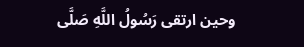وحين ارتقى رَسُولُ اللَّهِ صَلَّى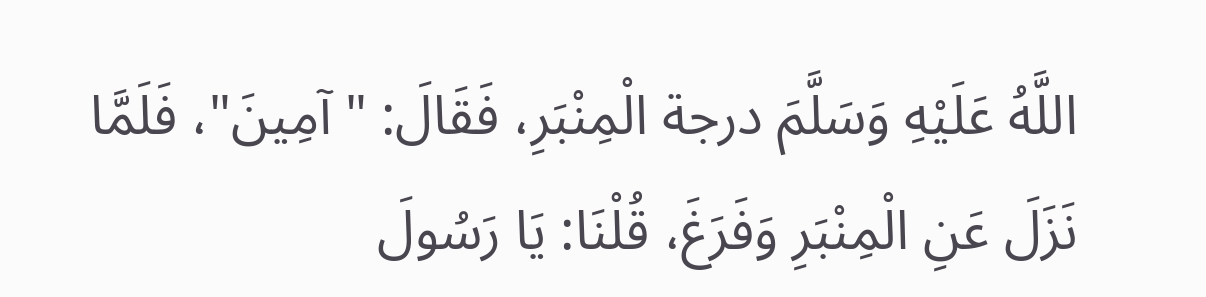اللَّهُ عَلَيْهِ وَسَلَّمَ درجة الْمِنْبَرِ، فَقَالَ: "آمِينَ"، فَلَمَّا نَزَلَ عَنِ الْمِنْبَرِ وَفَرَغَ، قُلْنَا: يَا رَسُولَ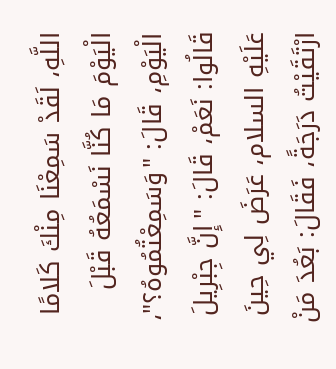اللَّهِ، لَقَدْ سَمِعْنَا مِنْكَ كَلامًا الْيَوْمَ مَا كُنَّا نَسْمَعُهُ قَبْلَ الْيَوْمِ، قَالَ: "وَسَمِعْتُمُوهُ؟"، قَالُوا: نَعَمْ، قَالَ: "إِنَّ جِبْرِيلَ عَلَيْهِ السلام، عَرَضَ لِي حِينَ ارْتَقَيْتُ دَرَجَةً، فَقَالَ: بَعُدَ مَنْ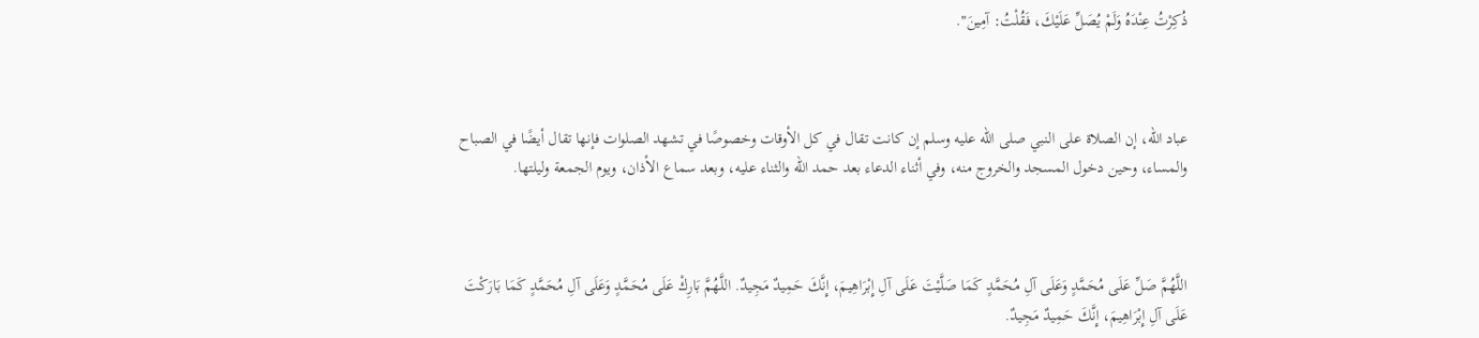ذُكِرْتُ عِنْدَهُ وَلَمْ يُصَلِّ عَلَيْكَ، فَقُلْتُ: آمِينَ".



عباد الله، إن الصلاة على النبي صلى الله عليه وسلم إن كانت تقال في كل الأوقات وخصوصًا في تشهد الصلوات فإنها تقال أيضًا في الصباح والمساء، وحين دخول المسجد والخروج منه، وفي أثناء الدعاء بعد حمد الله والثناء عليه، وبعد سماع الأذان، ويوم الجمعة وليلتها.



اللَّهُمَّ صَلِّ عَلَى مُحَمَّدٍ وَعَلَى آلِ مُحَمَّدٍ كَمَا صَلَّيْتَ عَلَى آلِ إِبْرَاهِيمَ، إِنَّكَ حَمِيدٌ مَجِيدٌ. اللَّهُمَّ بَارِكْ عَلَى مُحَمَّدٍ وَعَلَى آلِ مُحَمَّدٍ كَمَا بَارَكْتَ عَلَى آلِ إِبْرَاهِيمَ، إِنَّكَ حَمِيدٌ مَجِيدٌ.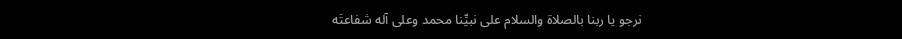نرجو يا ربنا بالصلاة والسلام على نبيِّنا محمد وعلى آله شفاعتَه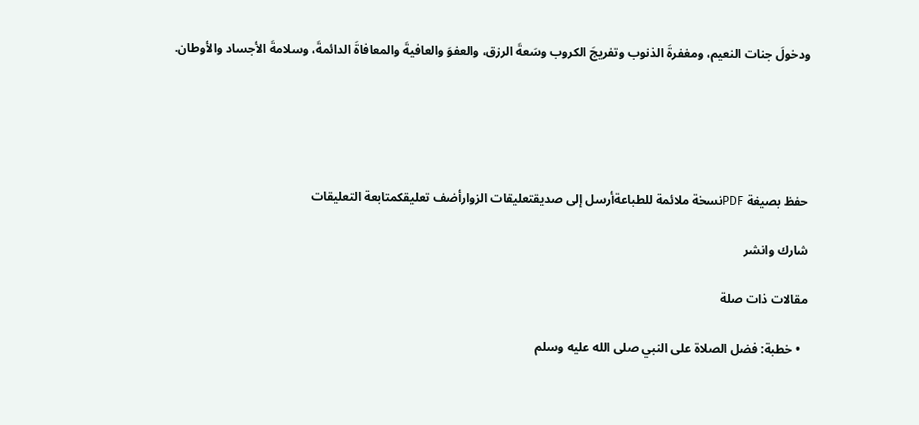ودخولَ جنات النعيم، ومغفرةَ الذنوب وتفريجَ الكروب وسَعةَ الرزق، والعفوَ والعافيةَ والمعافاةَ الدائمةَ، وسلامةَ الأجساد والأوطان.





حفظ بصيغة PDFنسخة ملائمة للطباعةأرسل إلى صديقتعليقات الزوارأضف تعليقكمتابعة التعليقات

شارك وانشر

مقالات ذات صلة

  • خطبة: فضل الصلاة على النبي صلى الله عليه وسلم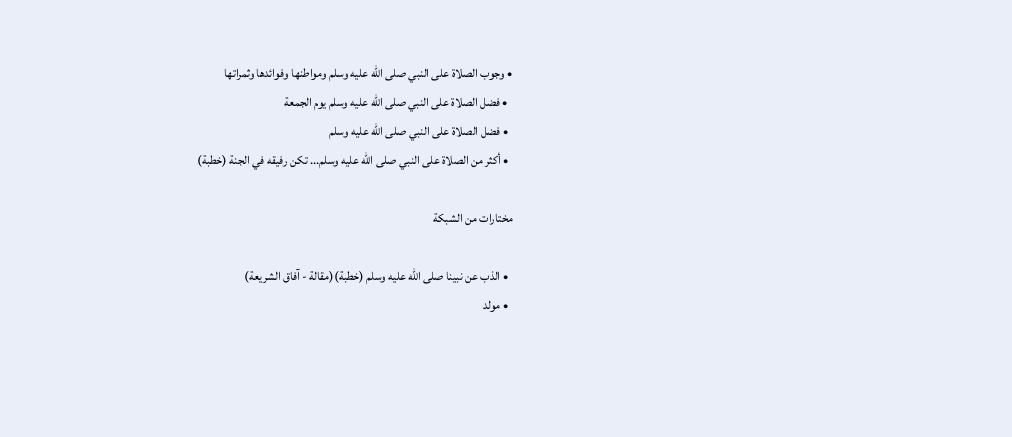• وجوب الصلاة على النبي صلى الله عليه وسلم ومواطنها وفوائدها وثمراتها
  • فضل الصلاة على النبي صلى الله عليه وسلم يوم الجمعة
  • فضل الصلاة على النبي صلى الله عليه وسلم
  • أكثر من الصلاة على النبي صلى الله عليه وسلم... تكن رفيقه في الجنة (خطبة)

مختارات من الشبكة

  • الذب عن نبينا صلى الله عليه وسلم (خطبة)(مقالة - آفاق الشريعة)
  • مولد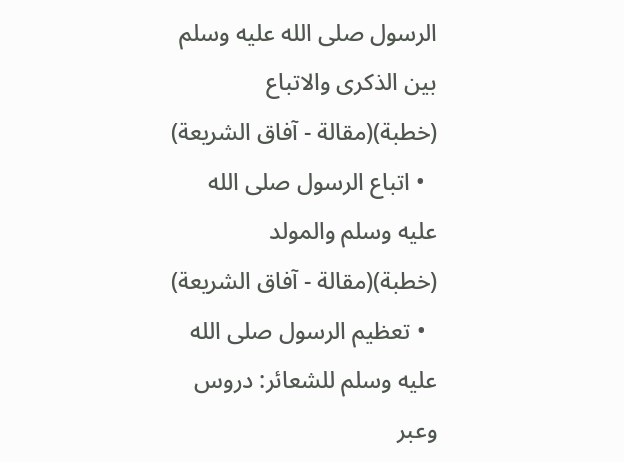الرسول صلى الله عليه وسلم بين الذكرى والاتباع (خطبة)(مقالة - آفاق الشريعة)
  • اتباع الرسول صلى الله عليه وسلم والمولد (خطبة)(مقالة - آفاق الشريعة)
  • تعظيم الرسول صلى الله عليه وسلم للشعائر: دروس وعبر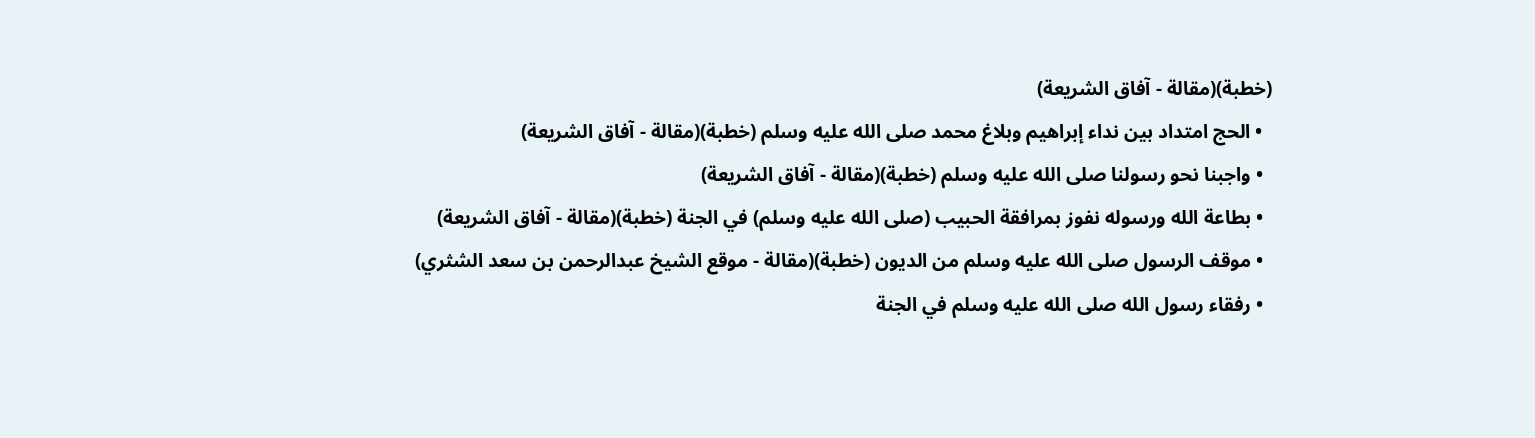(خطبة)(مقالة - آفاق الشريعة)
  • الحج امتداد بين نداء إبراهيم وبلاغ محمد صلى الله عليه وسلم (خطبة)(مقالة - آفاق الشريعة)
  • واجبنا نحو رسولنا صلى الله عليه وسلم (خطبة)(مقالة - آفاق الشريعة)
  • بطاعة الله ورسوله نفوز بمرافقة الحبيب (صلى الله عليه وسلم) في الجنة (خطبة)(مقالة - آفاق الشريعة)
  • موقف الرسول صلى الله عليه وسلم من الديون (خطبة)(مقالة - موقع الشيخ عبدالرحمن بن سعد الشثري)
  • رفقاء رسول الله صلى الله عليه وسلم في الجنة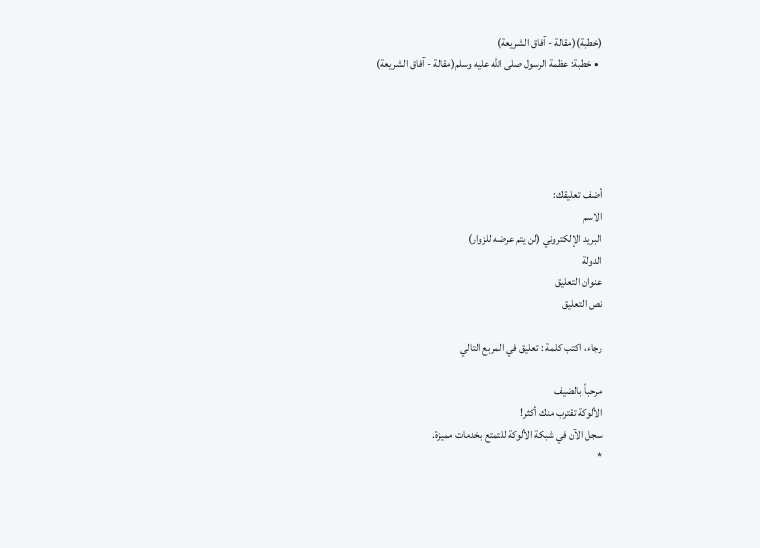(خطبة)(مقالة - آفاق الشريعة)
  • خطبة: عظمة الرسول صلى الله عليه وسلم(مقالة - آفاق الشريعة)





أضف تعليقك:
الاسم
البريد الإلكتروني (لن يتم عرضه للزوار)
الدولة
عنوان التعليق
نص التعليق

رجاء، اكتب كلمة : تعليق في المربع التالي

مرحباً بالضيف
الألوكة تقترب منك أكثر!
سجل الآن في شبكة الألوكة للتمتع بخدمات مميزة.
*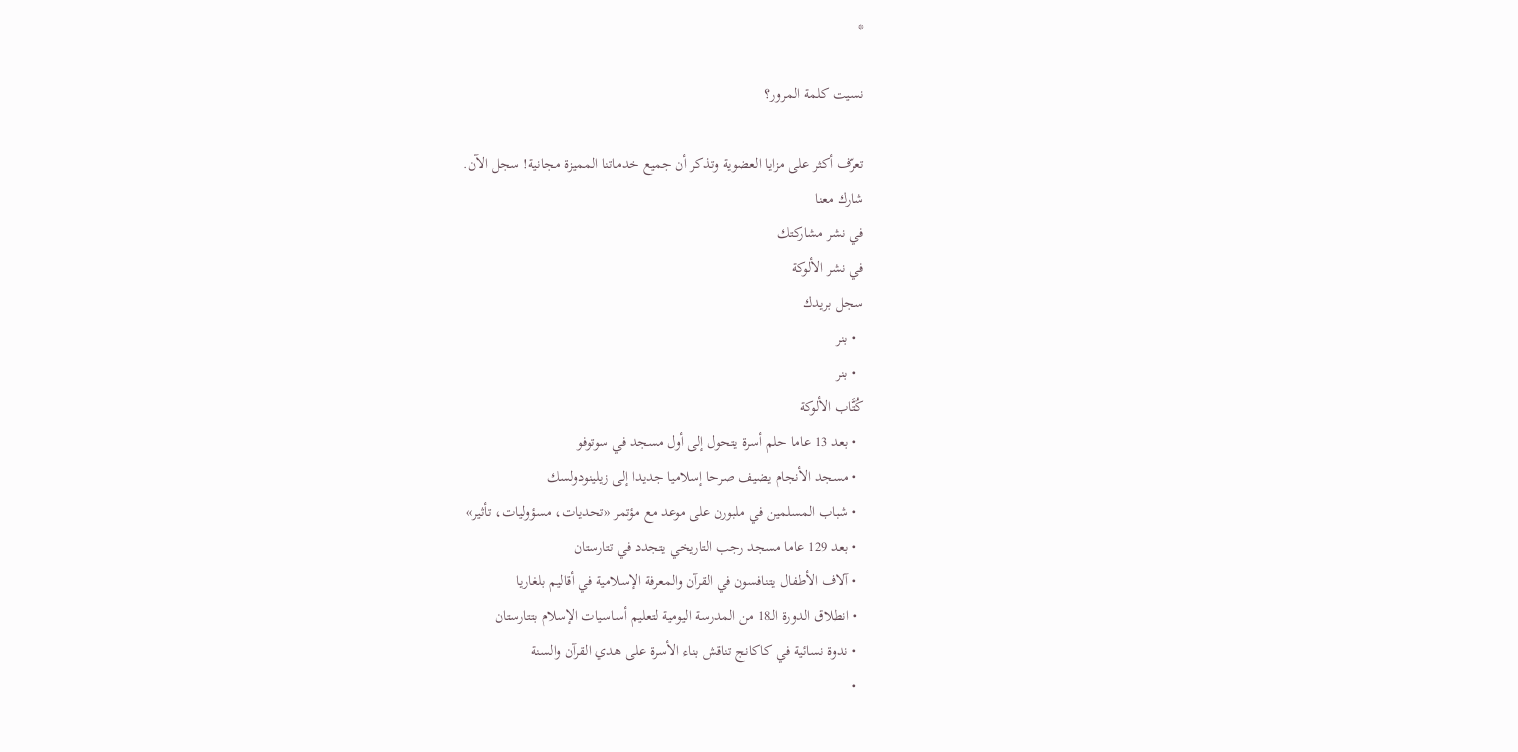*

نسيت كلمة المرور؟

تعرّف أكثر على مزايا العضوية وتذكر أن جميع خدماتنا المميزة مجانية! سجل الآن.
شارك معنا
في نشر مشاركتك
في نشر الألوكة
سجل بريدك
  • بنر
  • بنر
كُتَّاب الألوكة
  • بعد 13 عاما حلم أسرة يتحول إلى أول مسجد في سوتوفو
  • مسجد الأنجام يضيف صرحا إسلاميا جديدا إلى زيلينودولسك
  • شباب المسلمين في ملبورن على موعد مع مؤتمر «تحديات، مسؤوليات، تأثير»
  • بعد 129 عاما مسجد رجب التاريخي يتجدد في تتارستان
  • آلاف الأطفال يتنافسون في القرآن والمعرفة الإسلامية في أقاليم بلغاريا
  • انطلاق الدورة الـ18 من المدرسة اليومية لتعليم أساسيات الإسلام بتتارستان
  • ندوة نسائية في كاكانج تناقش بناء الأسرة على هدي القرآن والسنة
  •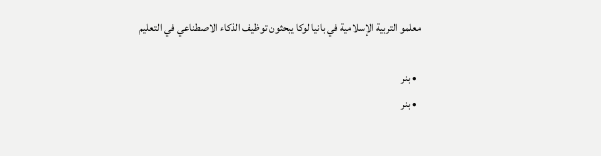معلمو التربية الإسلامية في بانيا لوكا يبحثون توظيف الذكاء الاصطناعي في التعليم

  • بنر
  • بنر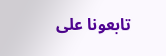تابعونا على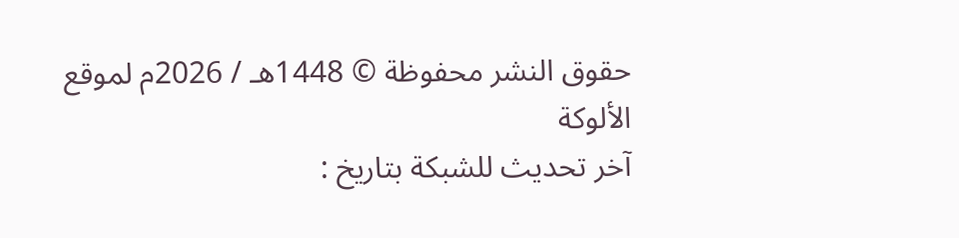حقوق النشر محفوظة © 1448هـ / 2026م لموقع الألوكة
آخر تحديث للشبكة بتاريخ :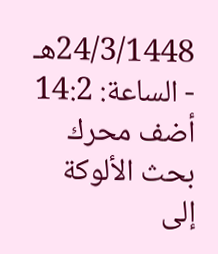24/3/1448هـ - الساعة: 14:2
أضف محرك بحث الألوكة إلى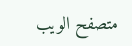متصفح الويب